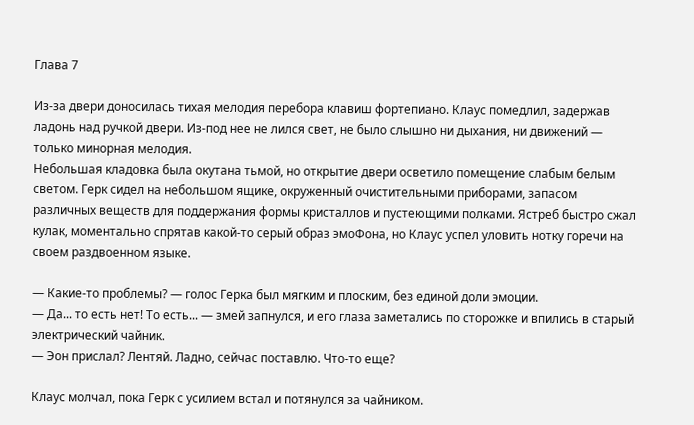Глава 7

Из-за двери доносилась тихая мелодия перебора клавиш фортепиано. Клаус помедлил, задержав ладонь над ручкой двери. Из-под нее не лился свет, не было слышно ни дыхания, ни движений — только минорная мелодия.
Небольшая кладовка была окутана тьмой, но открытие двери осветило помещение слабым белым светом. Герк сидел на небольшом ящике, окруженный очистительными приборами, запасом различных веществ для поддержания формы кристаллов и пустеющими полками. Ястреб быстро сжал кулак, моментально спрятав какой-то серый образ эмоФона, но Клаус успел уловить нотку горечи на своем раздвоенном языке.

— Какие-то проблемы? — голос Герка был мягким и плоским, без единой доли эмоции.
— Да... то есть нет! То есть... — змей запнулся, и его глаза заметались по сторожке и впились в старый электрический чайник.
— Эон прислал? Лентяй. Ладно, сейчас поставлю. Что-то еще?

Клаус молчал, пока Герк с усилием встал и потянулся за чайником.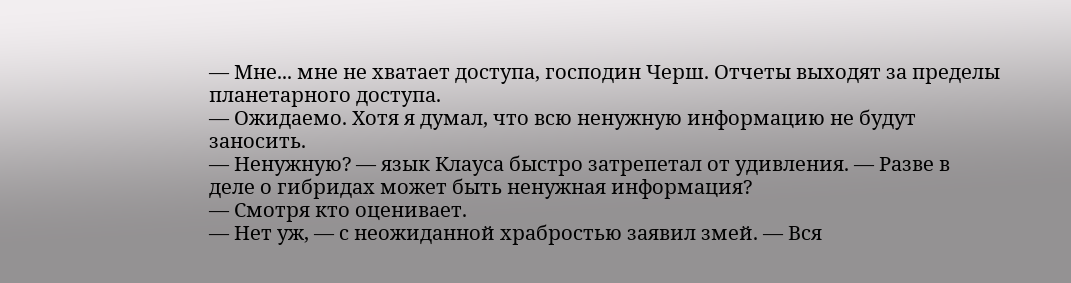— Мне... мне не хватает доступа, господин Черш. Отчеты выходят за пределы планетарного доступа.
— Ожидаемо. Хотя я думал, что всю ненужную информацию не будут заносить.
— Ненужную? — язык Клауса быстро затрепетал от удивления. — Разве в деле о гибридах может быть ненужная информация?
— Смотря кто оценивает.
— Нет уж, — с неожиданной храбростью заявил змей. — Вся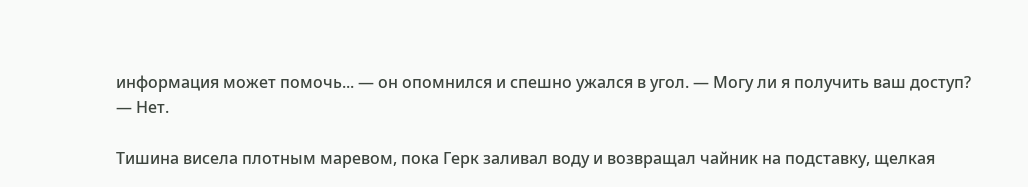информация может помочь... — он опомнился и спешно ужался в угол. — Могу ли я получить ваш доступ?
— Нет.

Тишина висела плотным маревом, пока Герк заливал воду и возвращал чайник на подставку, щелкая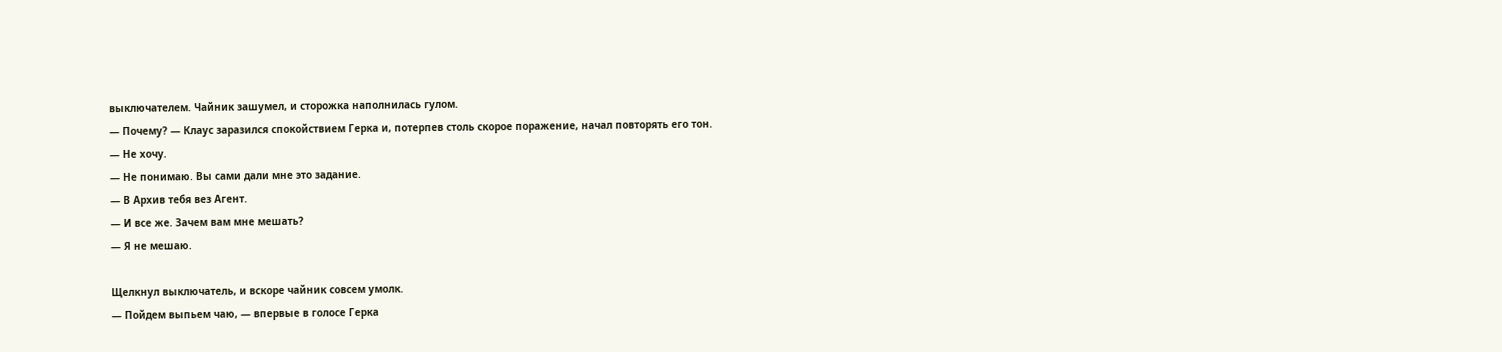выключателем. Чайник зашумел, и сторожка наполнилась гулом.
— Почему? — Клаус заразился спокойствием Герка и, потерпев столь скорое поражение, начал повторять его тон.
— Не хочу.
— Не понимаю. Вы сами дали мне это задание.
— В Архив тебя вез Агент.
— И все же. Зачем вам мне мешать?
— Я не мешаю.

Щелкнул выключатель, и вскоре чайник совсем умолк.
— Пойдем выпьем чаю, — впервые в голосе Герка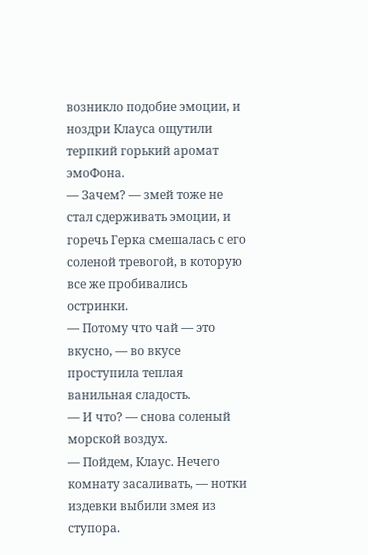возникло подобие эмоции, и ноздри Клауса ощутили терпкий горький аромат эмоФона.
— Зачем? — змей тоже не стал сдерживать эмоции, и горечь Герка смешалась с его соленой тревогой, в которую все же пробивались остринки.
— Потому что чай — это вкусно, — во вкусе проступила теплая ванильная сладость.
— И что? — снова соленый морской воздух.
— Пойдем, Клаус. Нечего комнату засаливать, — нотки издевки выбили змея из ступора.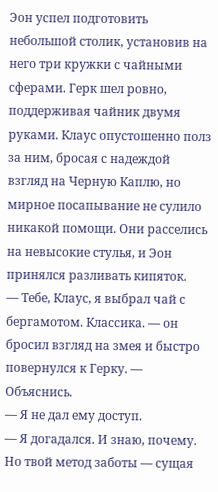Эон успел подготовить небольшой столик, установив на него три кружки с чайными сферами. Герк шел ровно, поддерживая чайник двумя руками. Клаус опустошенно полз за ним, бросая с надеждой взгляд на Черную Каплю, но мирное посапывание не сулило никакой помощи. Они расселись на невысокие стулья, и Эон принялся разливать кипяток.
— Тебе, Клаус, я выбрал чай с бергамотом. Классика. — он бросил взгляд на змея и быстро повернулся к Герку. — Объяснись.
— Я не дал ему доступ.
— Я догадался. И знаю, почему. Но твой метод заботы — сущая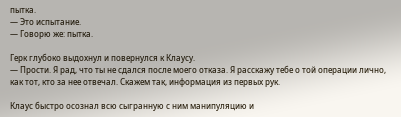пытка.
— Это испытание.
— Говорю же: пытка.

Герк глубоко выдохнул и повернулся к Клаусу.
— Прости. Я рад, что ты не сдался после моего отказа. Я расскажу тебе о той операции лично, как тот, кто за нее отвечал. Скажем так, информация из первых рук.

Клаус быстро осознал всю сыгранную с ним манипуляцию и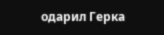одарил Герка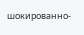шокированно-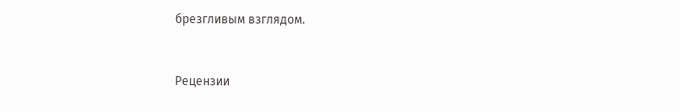брезгливым взглядом.


Рецензии